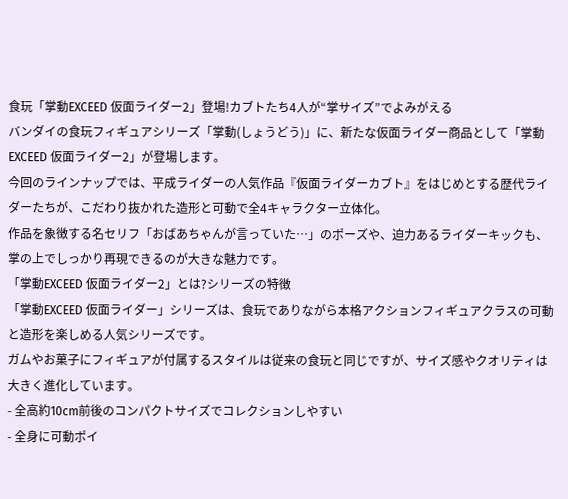食玩「掌動EXCEED 仮面ライダー2」登場!カブトたち4人が“掌サイズ”でよみがえる
バンダイの食玩フィギュアシリーズ「掌動(しょうどう)」に、新たな仮面ライダー商品として「掌動EXCEED 仮面ライダー2」が登場します。
今回のラインナップでは、平成ライダーの人気作品『仮面ライダーカブト』をはじめとする歴代ライダーたちが、こだわり抜かれた造形と可動で全4キャラクター立体化。
作品を象徴する名セリフ「おばあちゃんが言っていた…」のポーズや、迫力あるライダーキックも、掌の上でしっかり再現できるのが大きな魅力です。
「掌動EXCEED 仮面ライダー2」とは?シリーズの特徴
「掌動EXCEED 仮面ライダー」シリーズは、食玩でありながら本格アクションフィギュアクラスの可動と造形を楽しめる人気シリーズです。
ガムやお菓子にフィギュアが付属するスタイルは従来の食玩と同じですが、サイズ感やクオリティは大きく進化しています。
- 全高約10cm前後のコンパクトサイズでコレクションしやすい
- 全身に可動ポイ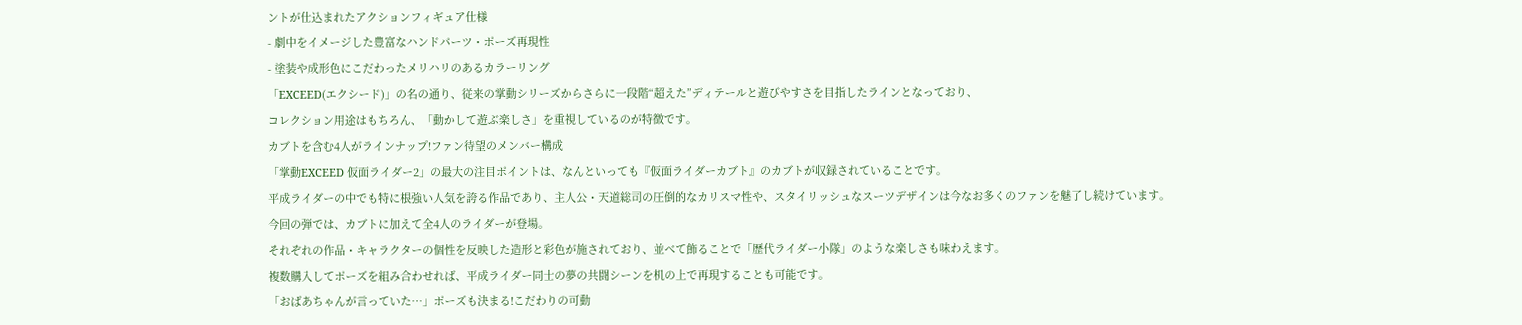ントが仕込まれたアクションフィギュア仕様
- 劇中をイメージした豊富なハンドパーツ・ポーズ再現性
- 塗装や成形色にこだわったメリハリのあるカラーリング
「EXCEED(エクシード)」の名の通り、従来の掌動シリーズからさらに一段階“超えた”ディテールと遊びやすさを目指したラインとなっており、
コレクション用途はもちろん、「動かして遊ぶ楽しさ」を重視しているのが特徴です。
カブトを含む4人がラインナップ!ファン待望のメンバー構成
「掌動EXCEED 仮面ライダー2」の最大の注目ポイントは、なんといっても『仮面ライダーカブト』のカブトが収録されていることです。
平成ライダーの中でも特に根強い人気を誇る作品であり、主人公・天道総司の圧倒的なカリスマ性や、スタイリッシュなスーツデザインは今なお多くのファンを魅了し続けています。
今回の弾では、カブトに加えて全4人のライダーが登場。
それぞれの作品・キャラクターの個性を反映した造形と彩色が施されており、並べて飾ることで「歴代ライダー小隊」のような楽しさも味わえます。
複数購入してポーズを組み合わせれば、平成ライダー同士の夢の共闘シーンを机の上で再現することも可能です。
「おばあちゃんが言っていた…」ポーズも決まる!こだわりの可動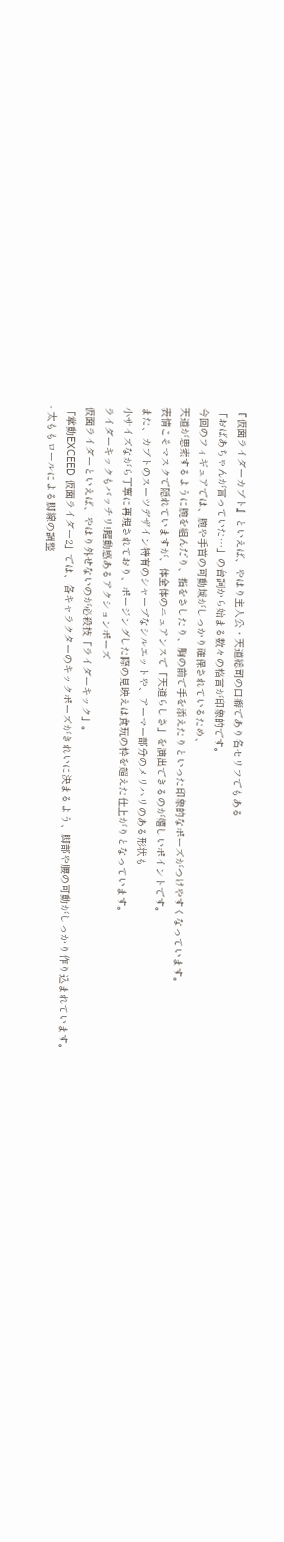『仮面ライダーカブト』といえば、やはり主人公・天道総司の口癖であり名セリフでもある
「おばあちゃんが言っていた…」の台詞から始まる数々の格言が印象的です。
今回のフィギュアでは、腕や手首の可動域がしっかり確保されているため、
天道が思索するように腕を組んだり、指をさしたり、胸の前で手を添えたりといった印象的なポーズがつけやすくなっています。
表情こそマスクで隠れていますが、体全体のニュアンスで「天道らしさ」を演出できるのが嬉しいポイントです。
また、カブトのスーツデザイン特有のシャープなシルエットや、アーマー部分のメリハリのある形状も
小サイズながら丁寧に再現されており、ポージングした際の見映えは食玩の枠を超えた仕上がりとなっています。
ライダーキックもバッチリ!躍動感あるアクションポーズ
仮面ライダーといえば、やはり外せないのが必殺技「ライダーキック」。
「掌動EXCEED 仮面ライダー2」では、各キャラクターのキックポーズがきれいに決まるよう、脚部や腰の可動がしっかり作り込まれています。
- 太ももロールによる脚線の調整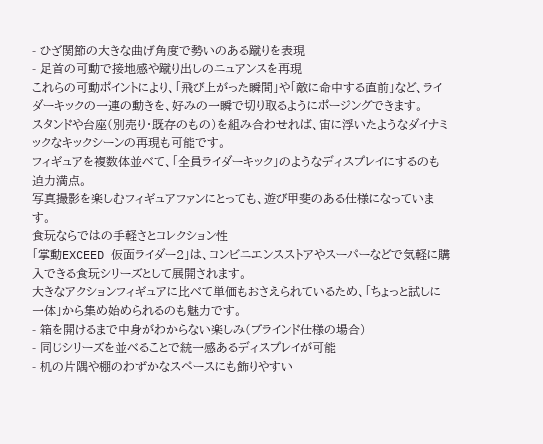- ひざ関節の大きな曲げ角度で勢いのある蹴りを表現
- 足首の可動で接地感や蹴り出しのニュアンスを再現
これらの可動ポイントにより、「飛び上がった瞬間」や「敵に命中する直前」など、ライダーキックの一連の動きを、好みの一瞬で切り取るようにポージングできます。
スタンドや台座(別売り・既存のもの)を組み合わせれば、宙に浮いたようなダイナミックなキックシーンの再現も可能です。
フィギュアを複数体並べて、「全員ライダーキック」のようなディスプレイにするのも迫力満点。
写真撮影を楽しむフィギュアファンにとっても、遊び甲斐のある仕様になっています。
食玩ならではの手軽さとコレクション性
「掌動EXCEED 仮面ライダー2」は、コンビニエンスストアやスーパーなどで気軽に購入できる食玩シリーズとして展開されます。
大きなアクションフィギュアに比べて単価もおさえられているため、「ちょっと試しに一体」から集め始められるのも魅力です。
- 箱を開けるまで中身がわからない楽しみ(ブラインド仕様の場合)
- 同じシリーズを並べることで統一感あるディスプレイが可能
- 机の片隅や棚のわずかなスペースにも飾りやすい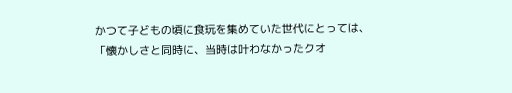かつて子どもの頃に食玩を集めていた世代にとっては、
「懐かしさと同時に、当時は叶わなかったクオ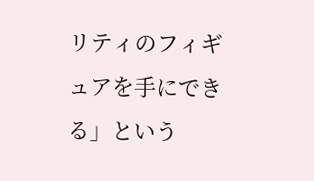リティのフィギュアを手にできる」という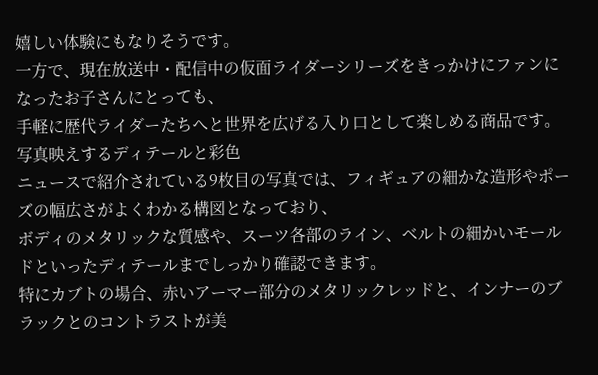嬉しい体験にもなりそうです。
一方で、現在放送中・配信中の仮面ライダーシリーズをきっかけにファンになったお子さんにとっても、
手軽に歴代ライダーたちへと世界を広げる入り口として楽しめる商品です。
写真映えするディテールと彩色
ニュースで紹介されている9枚目の写真では、フィギュアの細かな造形やポーズの幅広さがよくわかる構図となっており、
ボディのメタリックな質感や、スーツ各部のライン、ベルトの細かいモールドといったディテールまでしっかり確認できます。
特にカブトの場合、赤いアーマー部分のメタリックレッドと、インナーのブラックとのコントラストが美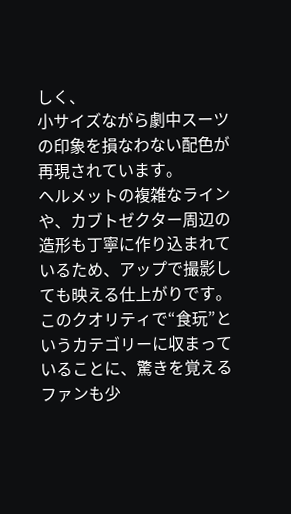しく、
小サイズながら劇中スーツの印象を損なわない配色が再現されています。
ヘルメットの複雑なラインや、カブトゼクター周辺の造形も丁寧に作り込まれているため、アップで撮影しても映える仕上がりです。
このクオリティで“食玩”というカテゴリーに収まっていることに、驚きを覚えるファンも少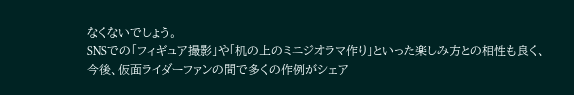なくないでしょう。
SNSでの「フィギュア撮影」や「机の上のミニジオラマ作り」といった楽しみ方との相性も良く、
今後、仮面ライダーファンの間で多くの作例がシェア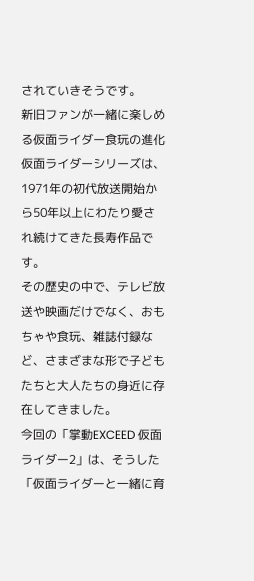されていきそうです。
新旧ファンが一緒に楽しめる仮面ライダー食玩の進化
仮面ライダーシリーズは、1971年の初代放送開始から50年以上にわたり愛され続けてきた長寿作品です。
その歴史の中で、テレビ放送や映画だけでなく、おもちゃや食玩、雑誌付録など、さまざまな形で子どもたちと大人たちの身近に存在してきました。
今回の「掌動EXCEED 仮面ライダー2」は、そうした「仮面ライダーと一緒に育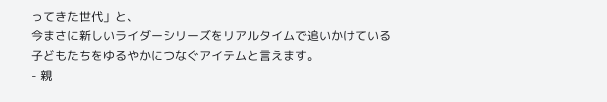ってきた世代」と、
今まさに新しいライダーシリーズをリアルタイムで追いかけている子どもたちをゆるやかにつなぐアイテムと言えます。
- 親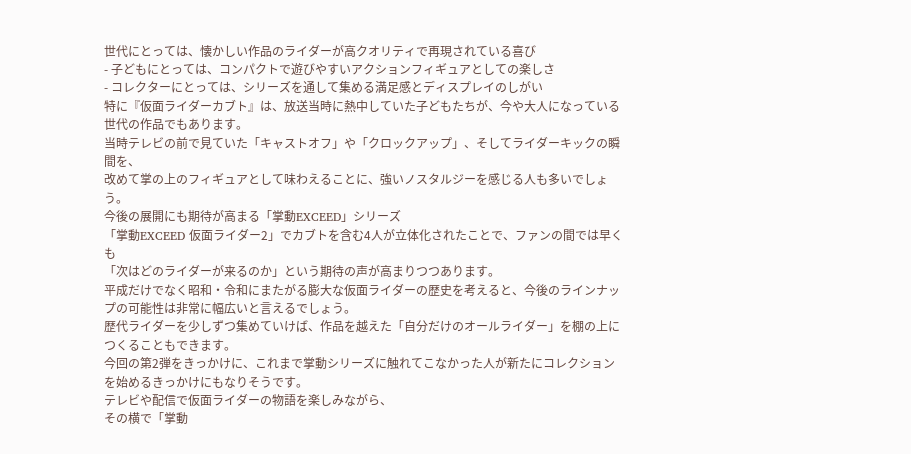世代にとっては、懐かしい作品のライダーが高クオリティで再現されている喜び
- 子どもにとっては、コンパクトで遊びやすいアクションフィギュアとしての楽しさ
- コレクターにとっては、シリーズを通して集める満足感とディスプレイのしがい
特に『仮面ライダーカブト』は、放送当時に熱中していた子どもたちが、今や大人になっている世代の作品でもあります。
当時テレビの前で見ていた「キャストオフ」や「クロックアップ」、そしてライダーキックの瞬間を、
改めて掌の上のフィギュアとして味わえることに、強いノスタルジーを感じる人も多いでしょう。
今後の展開にも期待が高まる「掌動EXCEED」シリーズ
「掌動EXCEED 仮面ライダー2」でカブトを含む4人が立体化されたことで、ファンの間では早くも
「次はどのライダーが来るのか」という期待の声が高まりつつあります。
平成だけでなく昭和・令和にまたがる膨大な仮面ライダーの歴史を考えると、今後のラインナップの可能性は非常に幅広いと言えるでしょう。
歴代ライダーを少しずつ集めていけば、作品を越えた「自分だけのオールライダー」を棚の上につくることもできます。
今回の第2弾をきっかけに、これまで掌動シリーズに触れてこなかった人が新たにコレクションを始めるきっかけにもなりそうです。
テレビや配信で仮面ライダーの物語を楽しみながら、
その横で「掌動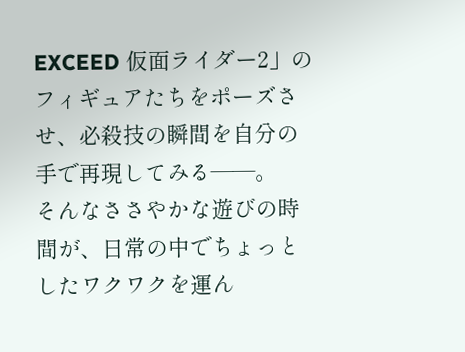EXCEED 仮面ライダー2」のフィギュアたちをポーズさせ、必殺技の瞬間を自分の手で再現してみる――。
そんなささやかな遊びの時間が、日常の中でちょっとしたワクワクを運ん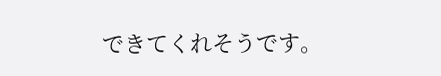できてくれそうです。